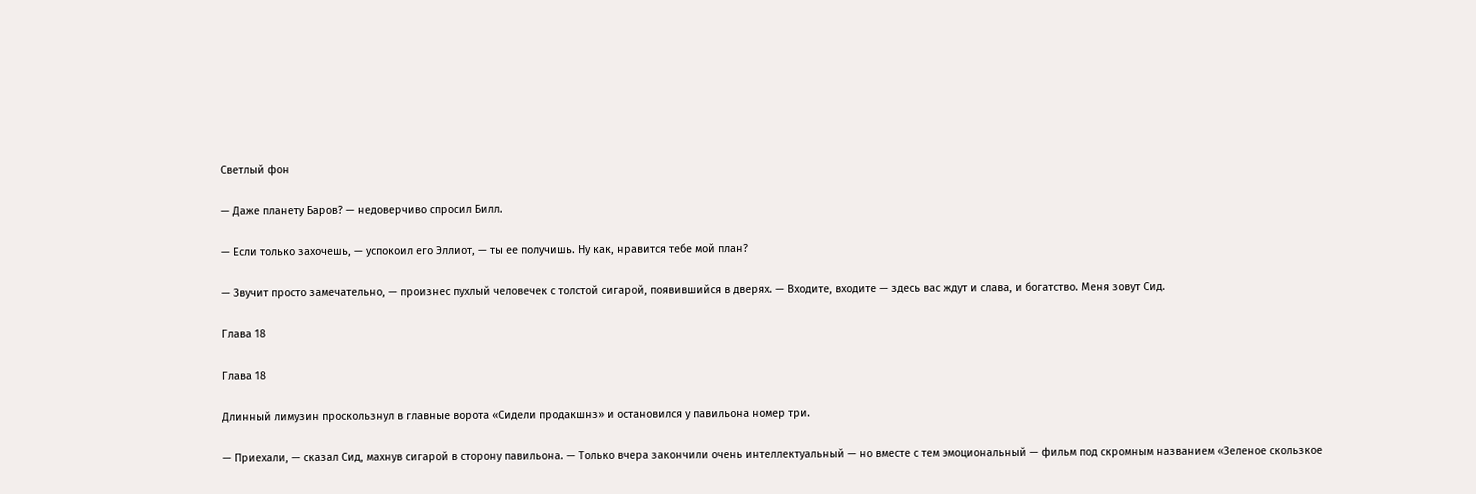Светлый фон

— Даже планету Баров? — недоверчиво спросил Билл.

— Если только захочешь, — успокоил его Эллиот, — ты ее получишь. Ну как, нравится тебе мой план?

— Звучит просто замечательно, — произнес пухлый человечек с толстой сигарой, появившийся в дверях. — Входите, входите — здесь вас ждут и слава, и богатство. Меня зовут Сид.

Глава 18

Глава 18

Длинный лимузин проскользнул в главные ворота «Сидели продакшнз» и остановился у павильона номер три.

— Приехали, — сказал Сид, махнув сигарой в сторону павильона. — Только вчера закончили очень интеллектуальный — но вместе с тем эмоциональный — фильм под скромным названием «Зеленое скользкое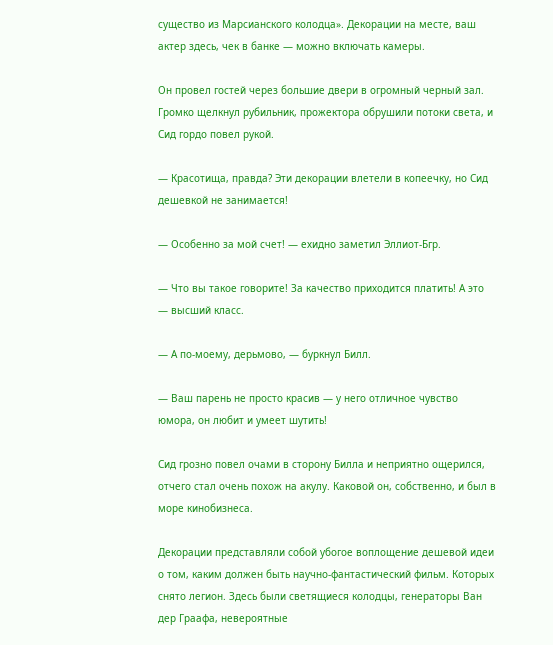существо из Марсианского колодца». Декорации на месте, ваш актер здесь, чек в банке — можно включать камеры.

Он провел гостей через большие двери в огромный черный зал. Громко щелкнул рубильник, прожектора обрушили потоки света, и Сид гордо повел рукой.

— Красотища, правда? Эти декорации влетели в копеечку, но Сид дешевкой не занимается!

— Особенно за мой счет! — ехидно заметил Эллиот-Бгр.

— Что вы такое говорите! За качество приходится платить! А это — высший класс.

— А по-моему, дерьмово, — буркнул Билл.

— Ваш парень не просто красив — у него отличное чувство юмора, он любит и умеет шутить!

Сид грозно повел очами в сторону Билла и неприятно ощерился, отчего стал очень похож на акулу. Каковой он, собственно, и был в море кинобизнеса.

Декорации представляли собой убогое воплощение дешевой идеи о том, каким должен быть научно-фантастический фильм. Которых снято легион. Здесь были светящиеся колодцы, генераторы Ван дер Граафа, невероятные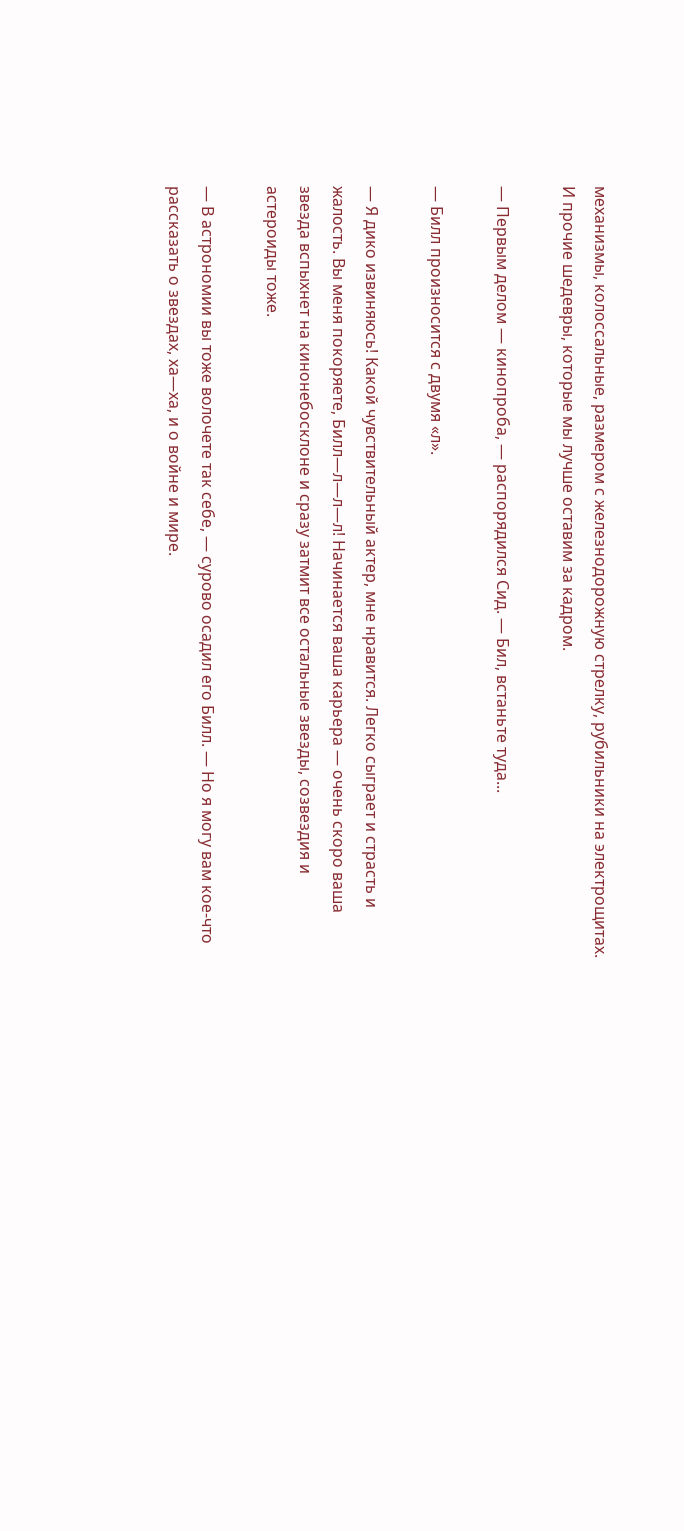механизмы, колоссальные, размером с железнодорожную стрелку, рубильники на электрощитах. И прочие шедевры, которые мы лучше оставим за кадром.

— Первым делом — кинопроба, — распорядился Сид. — Бил, встаньте туда...

— Билл произносится с двумя «л».

— Я дико извиняюсь! Какой чувствительный актер, мне нравится. Легко сыграет и страсть и жалость. Вы меня покоряете, Билл—л—л—л! Начинается ваша карьера — очень скоро ваша звезда вспыхнет на кинонебосклоне и сразу затмит все остальные звезды, созвездия и астероиды тоже.

— В астрономии вы тоже волочете так себе, — сурово осадил его Билл. — Но я могу вам кое-что рассказать о звездах, ха—ха, и о войне и мире.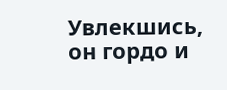Увлекшись, он гордо и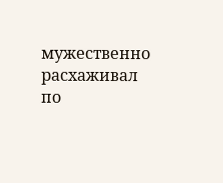мужественно расхаживал по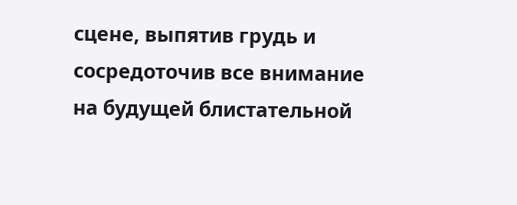сцене, выпятив грудь и сосредоточив все внимание на будущей блистательной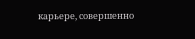карьере, совершенно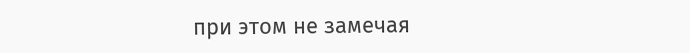при этом не замечая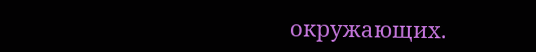окружающих.